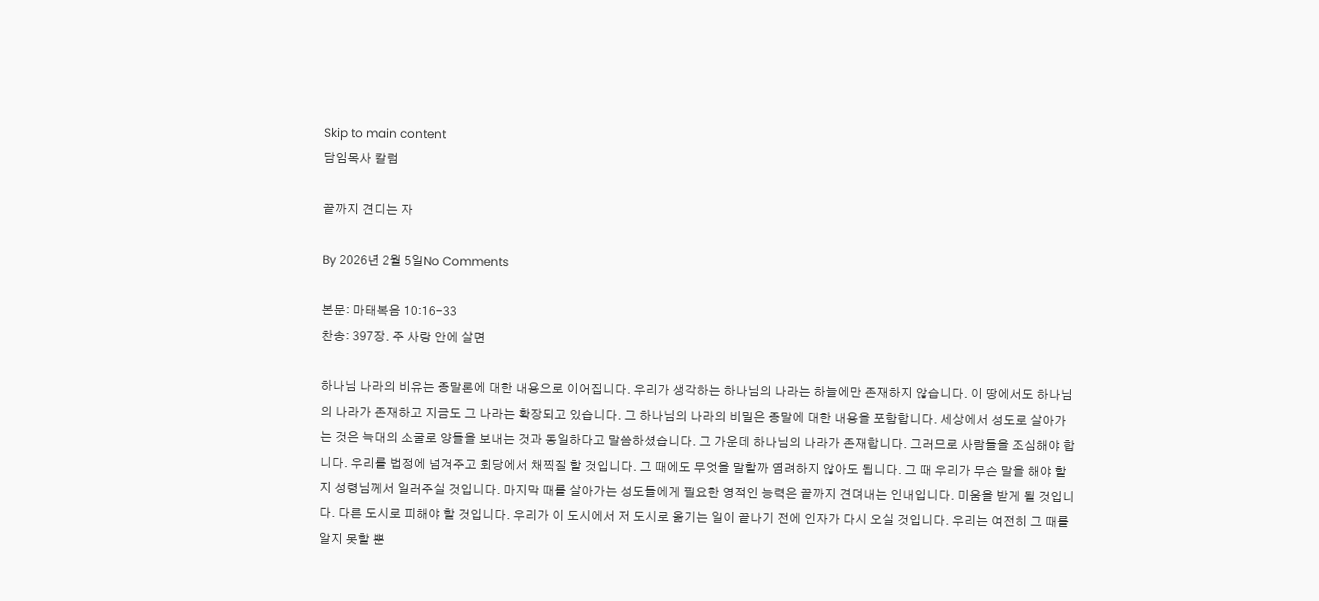Skip to main content
담임목사 칼럼

끝까지 견디는 자

By 2026년 2월 5일No Comments

본문: 마태복음 10:16-33
찬송: 397장. 주 사랑 안에 살면

하나님 나라의 비유는 종말론에 대한 내용으로 이어집니다. 우리가 생각하는 하나님의 나라는 하늘에만 존재하지 않습니다. 이 땅에서도 하나님의 나라가 존재하고 지금도 그 나라는 확장되고 있습니다. 그 하나님의 나라의 비밀은 종말에 대한 내용을 포함합니다. 세상에서 성도로 살아가는 것은 늑대의 소굴로 양들을 보내는 것과 동일하다고 말씀하셨습니다. 그 가운데 하나님의 나라가 존재합니다. 그러므로 사람들을 조심해야 합니다. 우리를 법정에 넘겨주고 회당에서 채찍질 할 것입니다. 그 때에도 무엇을 말할까 염려하지 않아도 됩니다. 그 때 우리가 무슨 말을 해야 할지 성령님께서 일러주실 것입니다. 마지막 때를 살아가는 성도들에게 필요한 영적인 능력은 끝까지 견뎌내는 인내입니다. 미움을 받게 될 것입니다. 다른 도시로 피해야 할 것입니다. 우리가 이 도시에서 저 도시로 옮기는 일이 끝나기 전에 인자가 다시 오실 것입니다. 우리는 여전히 그 때를 알지 못할 뿐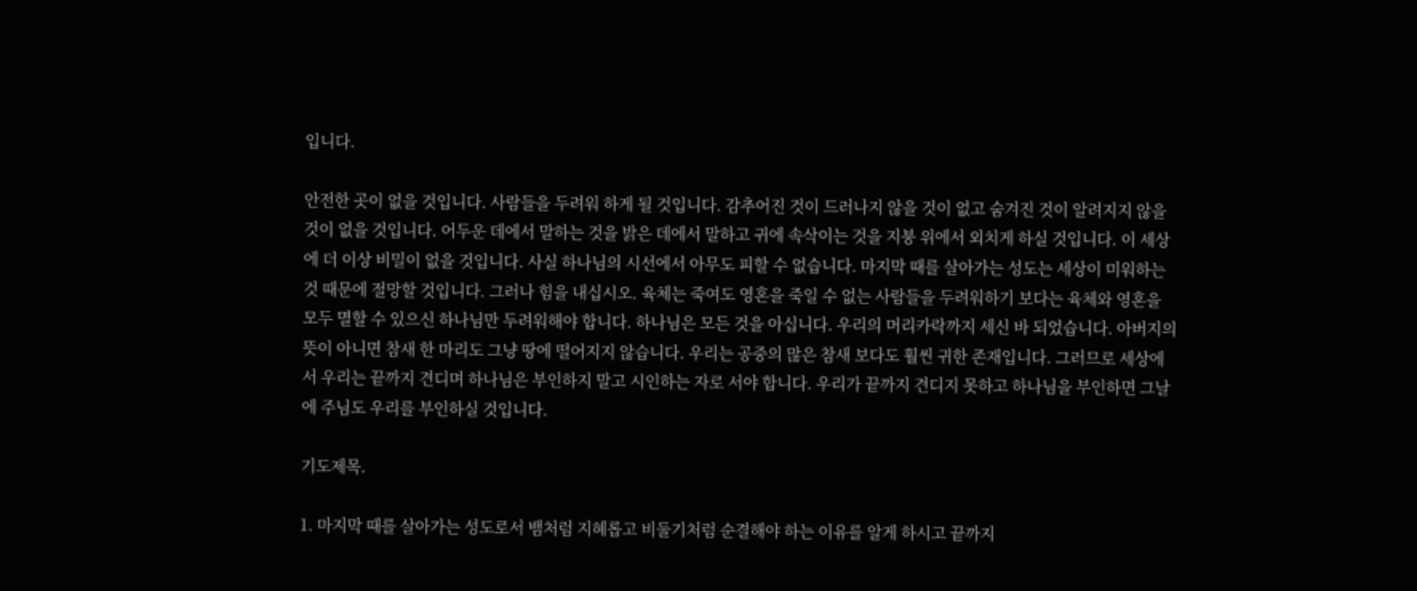입니다.

안전한 곳이 없을 것입니다. 사람들을 두려워 하게 될 것입니다. 감추어진 것이 드러나지 않을 것이 없고 숨겨진 것이 알려지지 않을 것이 없을 것입니다. 어두운 데에서 말하는 것을 밝은 데에서 말하고 귀에 속삭이는 것을 지붕 위에서 외치게 하실 것입니다. 이 세상에 더 이상 비밀이 없을 것입니다. 사실 하나님의 시선에서 아무도 피할 수 없습니다. 마지막 때를 살아가는 성도는 세상이 미워하는 것 때문에 절망할 것입니다. 그러나 힘을 내십시오. 육체는 죽여도 영혼을 죽일 수 없는 사람들을 두려워하기 보다는 육체와 영혼을 모두 멸할 수 있으신 하나님만 두려워해야 합니다. 하나님은 모든 것을 아십니다. 우리의 머리카락까지 세신 바 되었습니다. 아버지의 뜻이 아니면 참새 한 마리도 그냥 땅에 떨어지지 않습니다. 우리는 공중의 많은 참새 보다도 훨씬 귀한 존재입니다. 그러므로 세상에서 우리는 끝까지 견디며 하나님은 부인하지 말고 시인하는 자로 서야 합니다. 우리가 끝까지 견디지 못하고 하나님을 부인하면 그날에 주님도 우리를 부인하실 것입니다.

기도제목.

1. 마지막 때를 살아가는 성도로서 뱀처럼 지혜롭고 비둘기처럼 순결해야 하는 이유를 알게 하시고 끝까지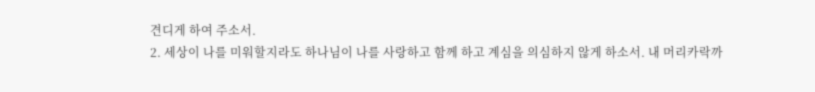견디게 하여 주소서.
2. 세상이 나를 미워할지라도 하나님이 나를 사랑하고 함께 하고 계심을 의심하지 않게 하소서. 내 머리카락까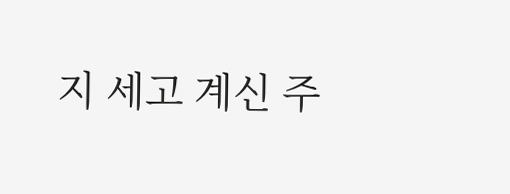지 세고 계신 주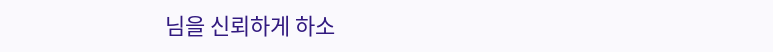님을 신뢰하게 하소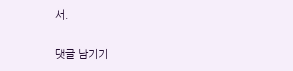서.

댓글 남기기